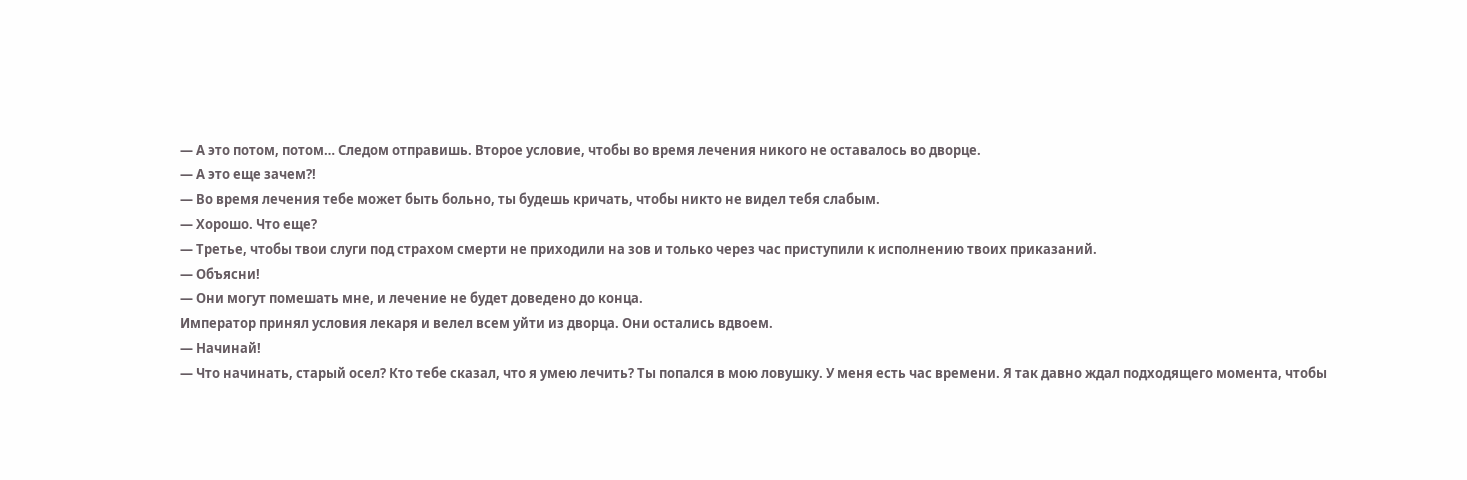— А это потом, потом… Следом отправишь. Второе условие, чтобы во время лечения никого не оставалось во дворце.
— А это еще зачем?!
— Во время лечения тебе может быть больно, ты будешь кричать, чтобы никто не видел тебя слабым.
— Хорошо. Что еще?
— Третье, чтобы твои слуги под страхом смерти не приходили на зов и только через час приступили к исполнению твоих приказаний.
— Объясни!
— Они могут помешать мне, и лечение не будет доведено до конца.
Император принял условия лекаря и велел всем уйти из дворца. Они остались вдвоем.
— Начинай!
— Что начинать, старый осел? Кто тебе сказал, что я умею лечить? Ты попался в мою ловушку. У меня есть час времени. Я так давно ждал подходящего момента, чтобы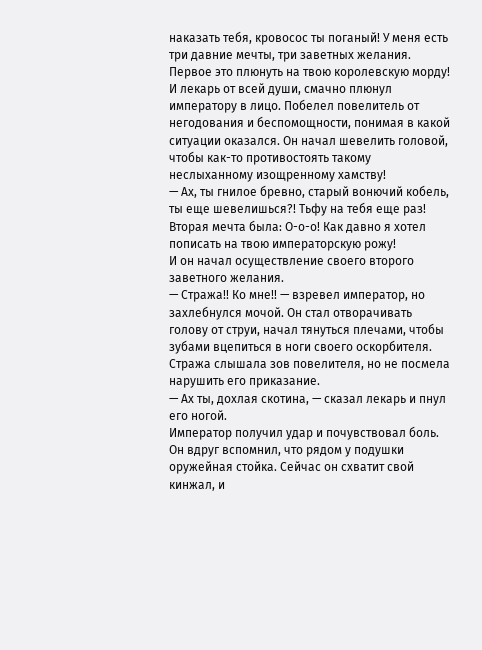наказать тебя, кровосос ты поганый! У меня есть три давние мечты, три заветных желания. Первое это плюнуть на твою королевскую морду!
И лекарь от всей души, смачно плюнул императору в лицо. Побелел повелитель от негодования и беспомощности, понимая в какой ситуации оказался. Он начал шевелить головой, чтобы как-то противостоять такому неслыханному изощренному хамству!
— Ах, ты гнилое бревно, старый вонючий кобель, ты еще шевелишься?! Тьфу на тебя еще раз! Вторая мечта была: О-о-о! Как давно я хотел пописать на твою императорскую рожу!
И он начал осуществление своего второго заветного желания.
— Стража!! Ко мне!! — взревел император, но захлебнулся мочой. Он стал отворачивать голову от струи, начал тянуться плечами, чтобы зубами вцепиться в ноги своего оскорбителя. Стража слышала зов повелителя, но не посмела нарушить его приказание.
— Ах ты, дохлая скотина, — сказал лекарь и пнул его ногой.
Император получил удар и почувствовал боль. Он вдруг вспомнил, что рядом у подушки оружейная стойка. Сейчас он схватит свой кинжал, и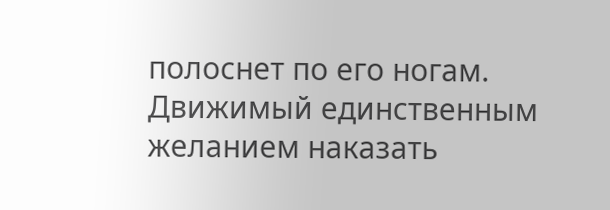полоснет по его ногам. Движимый единственным желанием наказать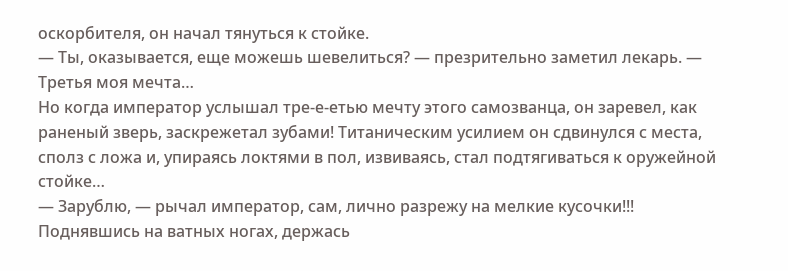оскорбителя, он начал тянуться к стойке.
— Ты, оказывается, еще можешь шевелиться? — презрительно заметил лекарь. — Третья моя мечта…
Но когда император услышал тре-е-етью мечту этого самозванца, он заревел, как раненый зверь, заскрежетал зубами! Титаническим усилием он сдвинулся с места, сполз с ложа и, упираясь локтями в пол, извиваясь, стал подтягиваться к оружейной стойке…
— Зарублю, — рычал император, сам, лично разрежу на мелкие кусочки!!!
Поднявшись на ватных ногах, держась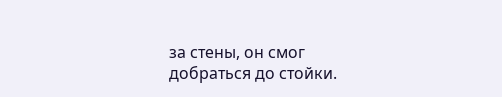за стены, он смог добраться до стойки.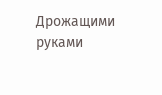Дрожащими руками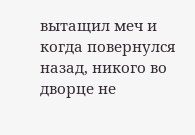вытащил меч и когда повернулся назад, никого во дворце не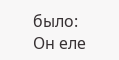было: Он еле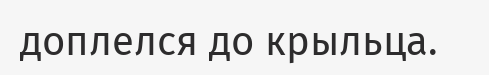доплелся до крыльца.